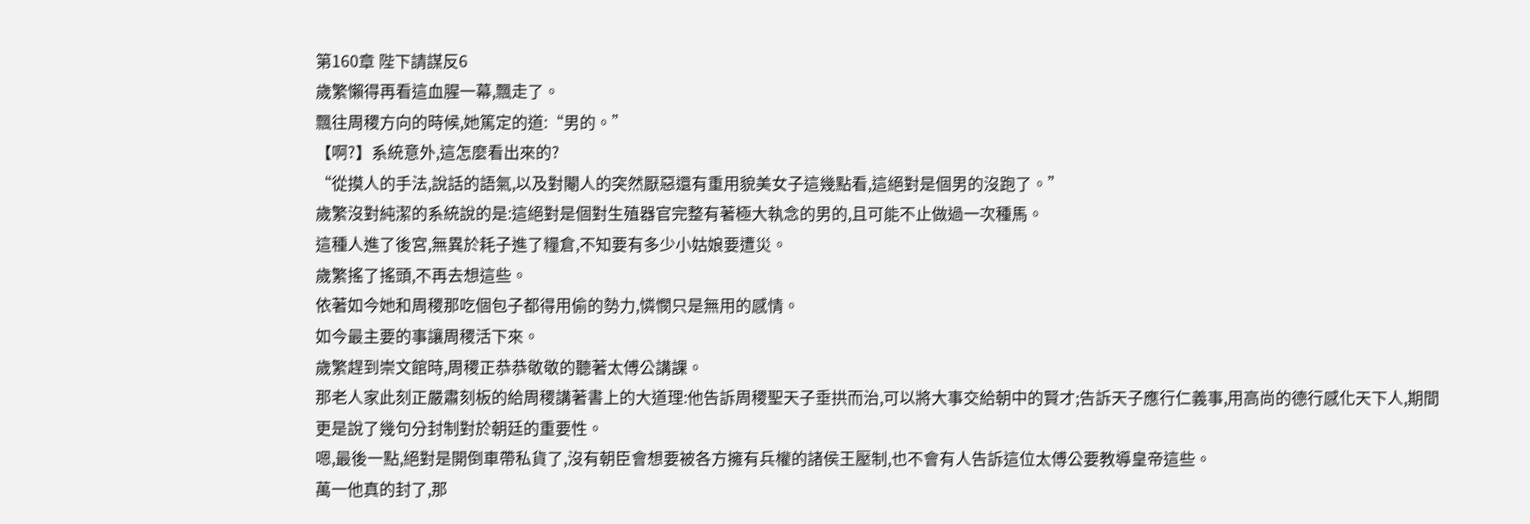第160章 陛下請謀反6
歲繁懶得再看這血腥一幕,飄走了。
飄往周稷方向的時候,她篤定的道:“男的。”
【啊?】系統意外,這怎麼看出來的?
“從摸人的手法,說話的語氣,以及對閹人的突然厭惡還有重用貌美女子這幾點看,這絕對是個男的沒跑了。”
歲繁沒對純潔的系統說的是:這絕對是個對生殖器官完整有著極大執念的男的,且可能不止做過一次種馬。
這種人進了後宮,無異於耗子進了糧倉,不知要有多少小姑娘要遭災。
歲繁搖了搖頭,不再去想這些。
依著如今她和周稷那吃個包子都得用偷的勢力,憐憫只是無用的感情。
如今最主要的事讓周稷活下來。
歲繁趕到崇文館時,周稷正恭恭敬敬的聽著太傅公講課。
那老人家此刻正嚴肅刻板的給周稷講著書上的大道理:他告訴周稷聖天子垂拱而治,可以將大事交給朝中的賢才;告訴天子應行仁義事,用高尚的德行感化天下人,期間更是說了幾句分封制對於朝廷的重要性。
嗯,最後一點,絕對是開倒車帶私貨了,沒有朝臣會想要被各方擁有兵權的諸侯王壓制,也不會有人告訴這位太傅公要教導皇帝這些。
萬一他真的封了,那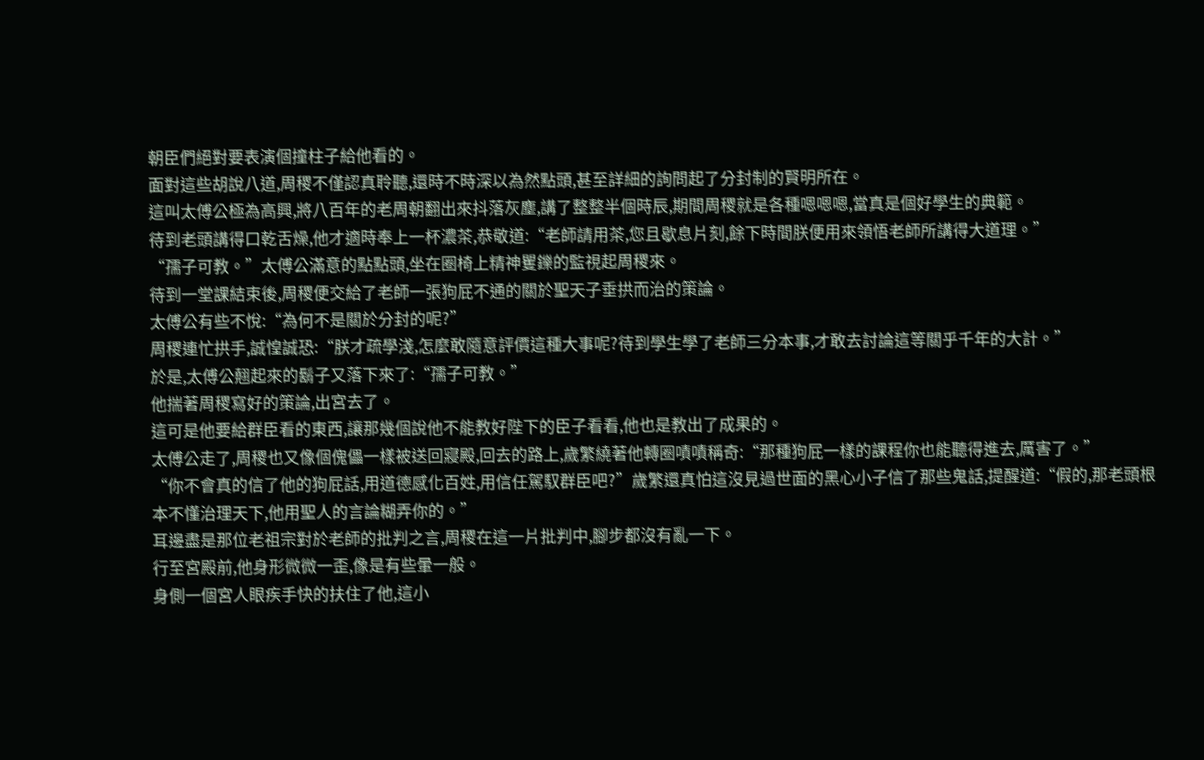朝臣們絕對要表演個撞柱子給他看的。
面對這些胡說八道,周稷不僅認真聆聽,還時不時深以為然點頭,甚至詳細的詢問起了分封制的賢明所在。
這叫太傅公極為高興,將八百年的老周朝翻出來抖落灰塵,講了整整半個時辰,期間周稷就是各種嗯嗯嗯,當真是個好學生的典範。
待到老頭講得口乾舌燥,他才適時奉上一杯濃茶,恭敬道:“老師請用茶,您且歇息片刻,餘下時間朕便用來領悟老師所講得大道理。”
“孺子可教。”太傅公滿意的點點頭,坐在圈椅上精神矍鑠的監視起周稷來。
待到一堂課結束後,周稷便交給了老師一張狗屁不通的關於聖天子垂拱而治的策論。
太傅公有些不悅:“為何不是關於分封的呢?”
周稷連忙拱手,誠惶誠恐:“朕才疏學淺,怎麼敢隨意評價這種大事呢?待到學生學了老師三分本事,才敢去討論這等關乎千年的大計。”
於是,太傅公翹起來的鬍子又落下來了:“孺子可教。”
他揣著周稷寫好的策論,出宮去了。
這可是他要給群臣看的東西,讓那幾個說他不能教好陛下的臣子看看,他也是教出了成果的。
太傅公走了,周稷也又像個傀儡一樣被送回寢殿,回去的路上,歲繁繞著他轉圈嘖嘖稱奇:“那種狗屁一樣的課程你也能聽得進去,厲害了。”
“你不會真的信了他的狗屁話,用道德感化百姓,用信任駕馭群臣吧?”歲繁還真怕這沒見過世面的黑心小子信了那些鬼話,提醒道:“假的,那老頭根本不懂治理天下,他用聖人的言論糊弄你的。”
耳邊盡是那位老祖宗對於老師的批判之言,周稷在這一片批判中,腳步都沒有亂一下。
行至宮殿前,他身形微微一歪,像是有些暈一般。
身側一個宮人眼疾手快的扶住了他,這小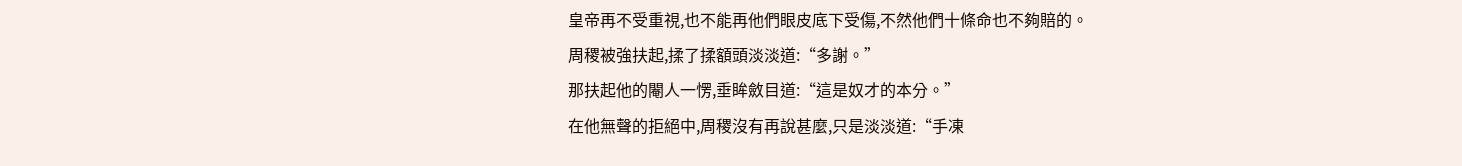皇帝再不受重視,也不能再他們眼皮底下受傷,不然他們十條命也不夠賠的。
周稷被強扶起,揉了揉額頭淡淡道:“多謝。”
那扶起他的閹人一愣,垂眸斂目道:“這是奴才的本分。”
在他無聲的拒絕中,周稷沒有再說甚麼,只是淡淡道:“手凍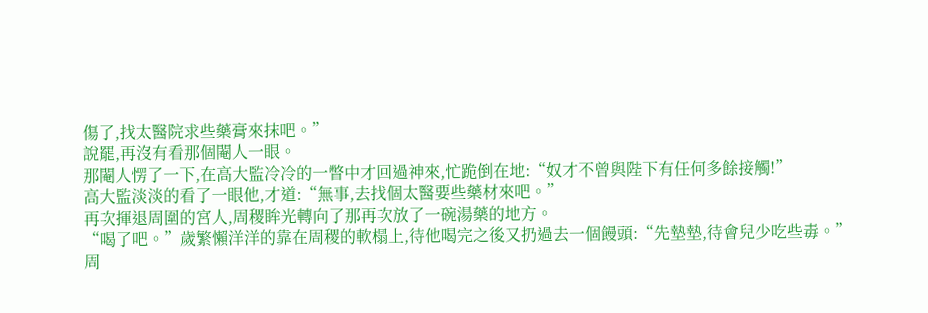傷了,找太醫院求些藥膏來抹吧。”
說罷,再沒有看那個閹人一眼。
那閹人愣了一下,在高大監冷冷的一瞥中才回過神來,忙跪倒在地:“奴才不曾與陛下有任何多餘接觸!”
高大監淡淡的看了一眼他,才道:“無事,去找個太醫要些藥材來吧。”
再次揮退周圍的宮人,周稷眸光轉向了那再次放了一碗湯藥的地方。
“喝了吧。”歲繁懶洋洋的靠在周稷的軟榻上,待他喝完之後又扔過去一個饅頭:“先墊墊,待會兒少吃些毒。”
周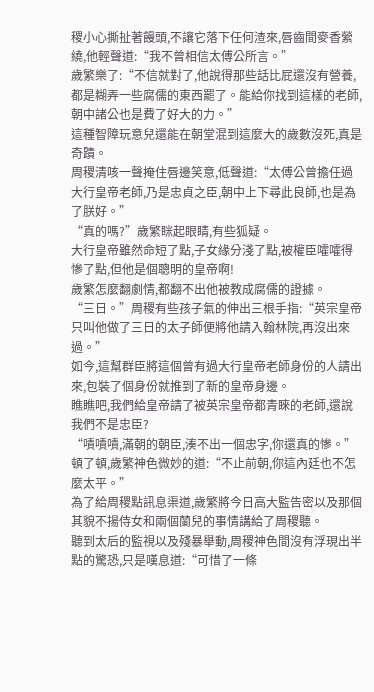稷小心撕扯著饅頭,不讓它落下任何渣來,唇齒間麥香縈繞,他輕聲道:“我不曾相信太傅公所言。”
歲繁樂了:“不信就對了,他說得那些話比屁還沒有營養,都是糊弄一些腐儒的東西罷了。能給你找到這樣的老師,朝中諸公也是費了好大的力。”
這種智障玩意兒還能在朝堂混到這麼大的歲數沒死,真是奇蹟。
周稷清咳一聲掩住唇邊笑意,低聲道:“太傅公曾擔任過大行皇帝老師,乃是忠貞之臣,朝中上下尋此良師,也是為了朕好。”
“真的嗎?”歲繁眯起眼睛,有些狐疑。
大行皇帝雖然命短了點,子女緣分淺了點,被權臣嚯嚯得慘了點,但他是個聰明的皇帝啊!
歲繁怎麼翻劇情,都翻不出他被教成腐儒的證據。
“三日。”周稷有些孩子氣的伸出三根手指:“英宗皇帝只叫他做了三日的太子師便將他請入翰林院,再沒出來過。”
如今,這幫群臣將這個曾有過大行皇帝老師身份的人請出來,包裝了個身份就推到了新的皇帝身邊。
瞧瞧吧,我們給皇帝請了被英宗皇帝都青睞的老師,還說我們不是忠臣?
“嘖嘖嘖,滿朝的朝臣,湊不出一個忠字,你還真的慘。”頓了頓,歲繁神色微妙的道:“不止前朝,你這內廷也不怎麼太平。”
為了給周稷點訊息渠道,歲繁將今日高大監告密以及那個其貌不揚侍女和兩個蘭兒的事情講給了周稷聽。
聽到太后的監視以及殘暴舉動,周稷神色間沒有浮現出半點的驚恐,只是嘆息道:“可惜了一條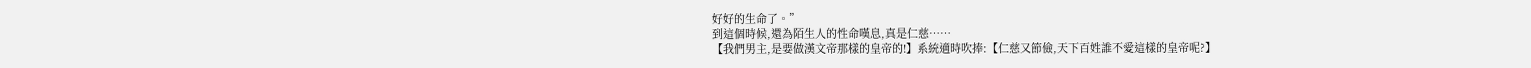好好的生命了。”
到這個時候,還為陌生人的性命嘆息,真是仁慈……
【我們男主,是要做漢文帝那樣的皇帝的!】系統適時吹捧:【仁慈又節儉,天下百姓誰不愛這樣的皇帝呢?】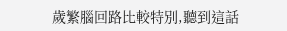歲繁腦回路比較特別,聽到這話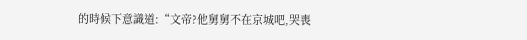的時候下意識道:“文帝?他舅舅不在京城吧,哭喪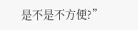是不是不方便?”